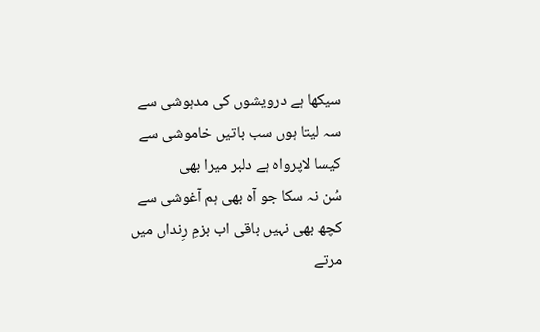سیکھا ہے درویشوں کی مدہوشی سے
سہ لیتا ہوں سب باتیں خاموشی سے
کیسا لاپرواہ ہے دلبر میرا بھی
سُن نہ سکا جو آہ بھی ہم آغوشی سے
کچھ بھی نہیں باقی اب بزمِ رِنداں میں
مرتے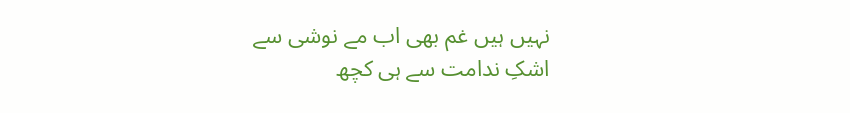نہیں ہیں غم بھی اب مے نوشی سے
اشکِ ندامت سے ہی کچھ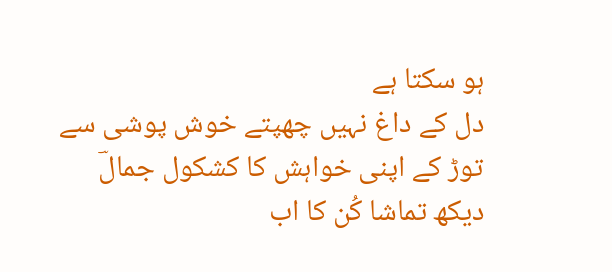ہو سکتا ہے
دل کے داغ نہیں چھپتے خوش پوشی سے
توڑ کے اپنی خواہش کا کشکول جمالؔ
دیکھ تماشا کُن کا اب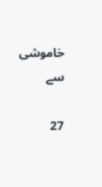خاموشی سے

27